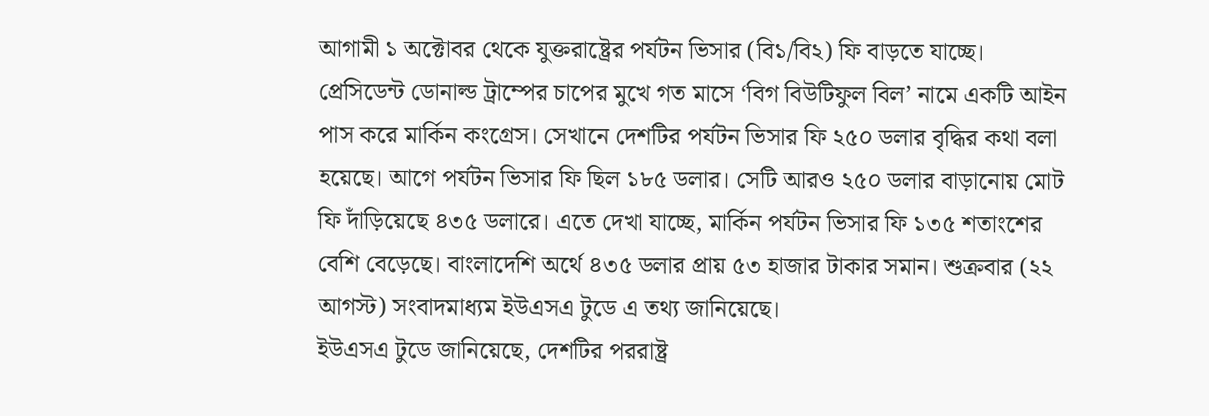আগামী ১ অক্টোবর থেকে যুক্তরাষ্ট্রের পর্যটন ভিসার (বি১/বি২) ফি বাড়তে যাচ্ছে। প্রেসিডেন্ট ডোনাল্ড ট্রাম্পের চাপের মুখে গত মাসে ‘বিগ বিউটিফুল বিল’ নামে একটি আইন পাস করে মার্কিন কংগ্রেস। সেখানে দেশটির পর্যটন ভিসার ফি ২৫০ ডলার বৃদ্ধির কথা বলা হয়েছে। আগে পর্যটন ভিসার ফি ছিল ১৮৫ ডলার। সেটি আরও ২৫০ ডলার বাড়ানোয় মোট ফি দাঁড়িয়েছে ৪৩৫ ডলারে। এতে দেখা যাচ্ছে, মার্কিন পর্যটন ভিসার ফি ১৩৫ শতাংশের বেশি বেড়েছে। বাংলাদেশি অর্থে ৪৩৫ ডলার প্রায় ৫৩ হাজার টাকার সমান। শুক্রবার (২২ আগস্ট) সংবাদমাধ্যম ইউএসএ টুডে এ তথ্য জানিয়েছে।
ইউএসএ টুডে জানিয়েছে, দেশটির পররাষ্ট্র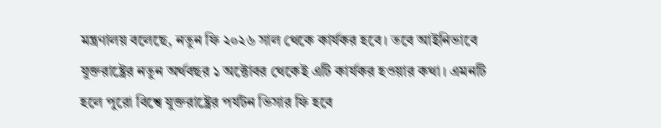মন্ত্রণালয় বলেছে, নতুন ফি ২০২৬ সাল থেকে কার্যকর হবে। তবে আইনিভাবে যুক্তরাষ্ট্রের নতুন অর্থবছর ১ অক্টোবর থেকেই এটি কার্যকর হওয়ার কথা। এমনটি হলে পুরো বিশ্বে যুক্তরাষ্ট্রের পর্যটন ভিসার ফি হবে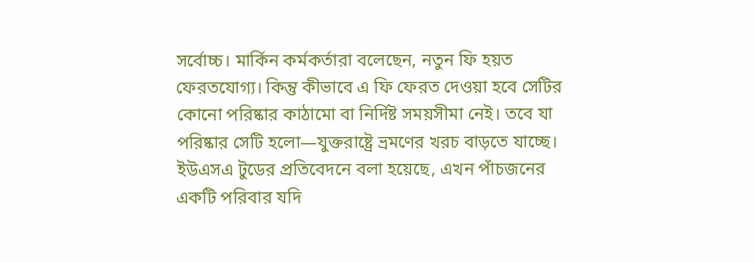সর্বোচ্চ। মার্কিন কর্মকর্তারা বলেছেন, নতুন ফি হয়ত ফেরতযোগ্য। কিন্তু কীভাবে এ ফি ফেরত দেওয়া হবে সেটির কোনো পরিষ্কার কাঠামো বা নির্দিষ্ট সময়সীমা নেই। তবে যা পরিষ্কার সেটি হলো—যুক্তরাষ্ট্রে ভ্রমণের খরচ বাড়তে যাচ্ছে।
ইউএসএ টুডের প্রতিবেদনে বলা হয়েছে, এখন পাঁচজনের একটি পরিবার যদি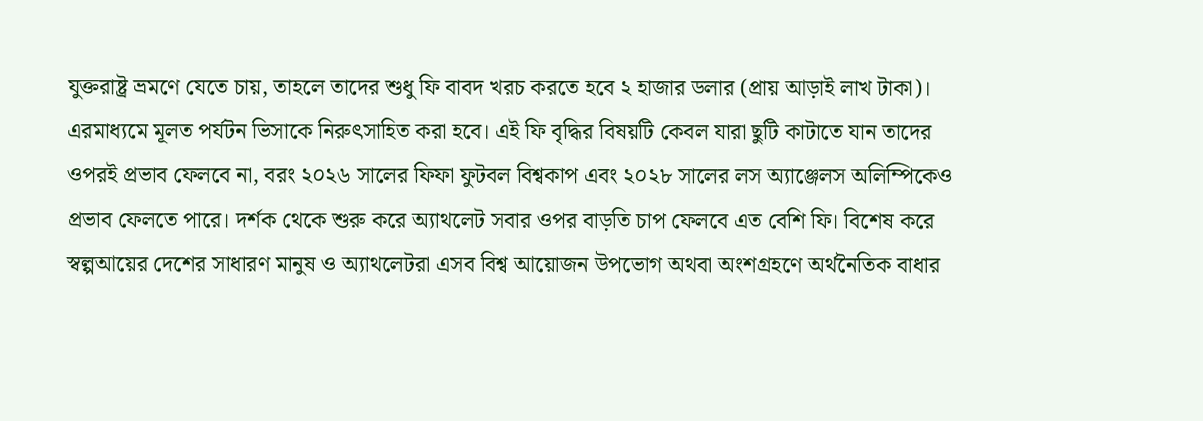যুক্তরাষ্ট্র ভ্রমণে যেতে চায়, তাহলে তাদের শুধু ফি বাবদ খরচ করতে হবে ২ হাজার ডলার (প্রায় আড়াই লাখ টাকা)। এরমাধ্যমে মূলত পর্যটন ভিসাকে নিরুৎসাহিত করা হবে। এই ফি বৃদ্ধির বিষয়টি কেবল যারা ছুটি কাটাতে যান তাদের ওপরই প্রভাব ফেলবে না, বরং ২০২৬ সালের ফিফা ফুটবল বিশ্বকাপ এবং ২০২৮ সালের লস অ্যাঞ্জেলস অলিম্পিকেও প্রভাব ফেলতে পারে। দর্শক থেকে শুরু করে অ্যাথলেট সবার ওপর বাড়তি চাপ ফেলবে এত বেশি ফি। বিশেষ করে স্বল্পআয়ের দেশের সাধারণ মানুষ ও অ্যাথলেটরা এসব বিশ্ব আয়োজন উপভোগ অথবা অংশগ্রহণে অর্থনৈতিক বাধার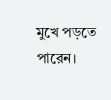মুখে পড়তে পারেন।